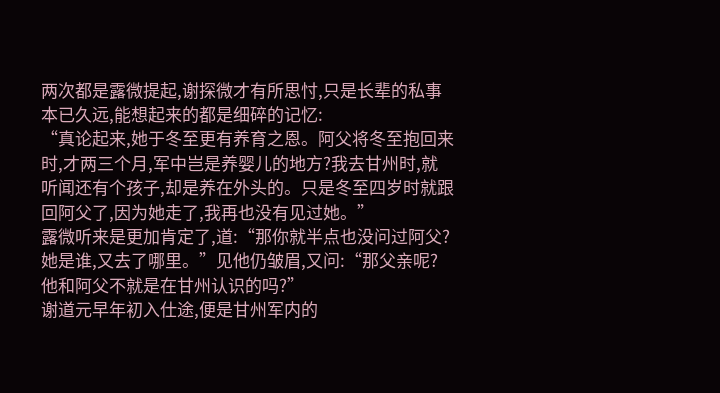两次都是露微提起,谢探微才有所思忖,只是长辈的私事本已久远,能想起来的都是细碎的记忆:
“真论起来,她于冬至更有养育之恩。阿父将冬至抱回来时,才两三个月,军中岂是养婴儿的地方?我去甘州时,就听闻还有个孩子,却是养在外头的。只是冬至四岁时就跟回阿父了,因为她走了,我再也没有见过她。”
露微听来是更加肯定了,道:“那你就半点也没问过阿父?她是谁,又去了哪里。”见他仍皱眉,又问:“那父亲呢?他和阿父不就是在甘州认识的吗?”
谢道元早年初入仕途,便是甘州军内的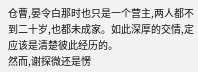仓曹,晏令白那时也只是一个营主,两人都不到二十岁,也都未成家。如此深厚的交情,定应该是清楚彼此经历的。
然而,谢探微还是愣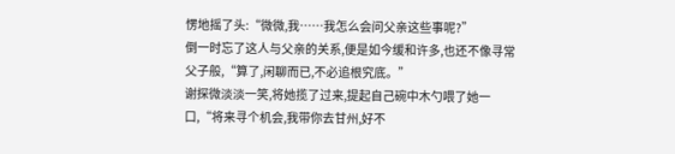愣地摇了头:“微微,我……我怎么会问父亲这些事呢?”
倒一时忘了这人与父亲的关系,便是如今缓和许多,也还不像寻常父子般,“算了,闲聊而已,不必追根究底。”
谢探微淡淡一笑,将她揽了过来,提起自己碗中木勺喂了她一口,“将来寻个机会,我带你去甘州,好不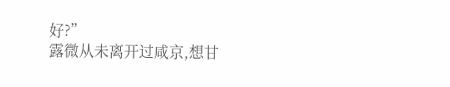好?”
露微从未离开过咸京,想甘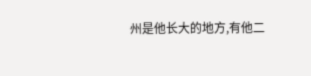州是他长大的地方,有他二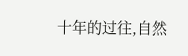十年的过往,自然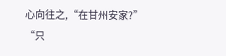心向往之,“在甘州安家?”
“只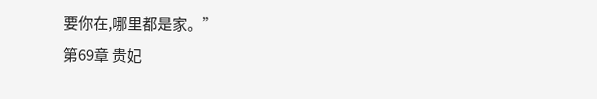要你在,哪里都是家。”
第69章 贵妃